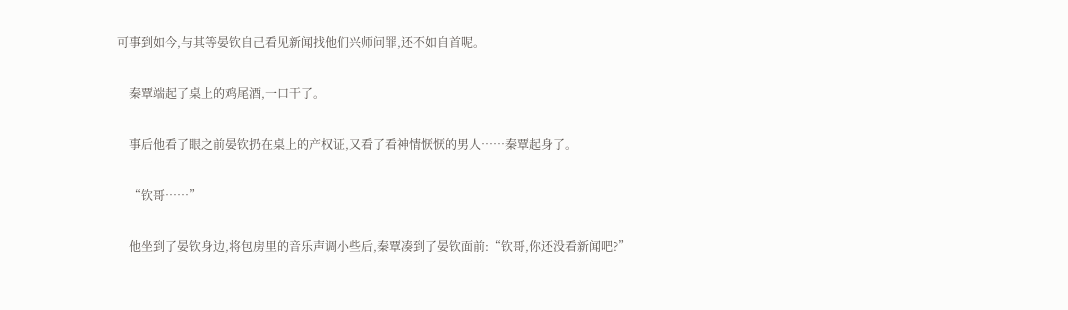可事到如今,与其等晏钦自己看见新闻找他们兴师问罪,还不如自首呢。

    秦覃端起了桌上的鸡尾酒,一口干了。

    事后他看了眼之前晏钦扔在桌上的产权证,又看了看神情恹恹的男人……秦覃起身了。

    “钦哥……”

    他坐到了晏钦身边,将包房里的音乐声调小些后,秦覃凑到了晏钦面前:“钦哥,你还没看新闻吧?”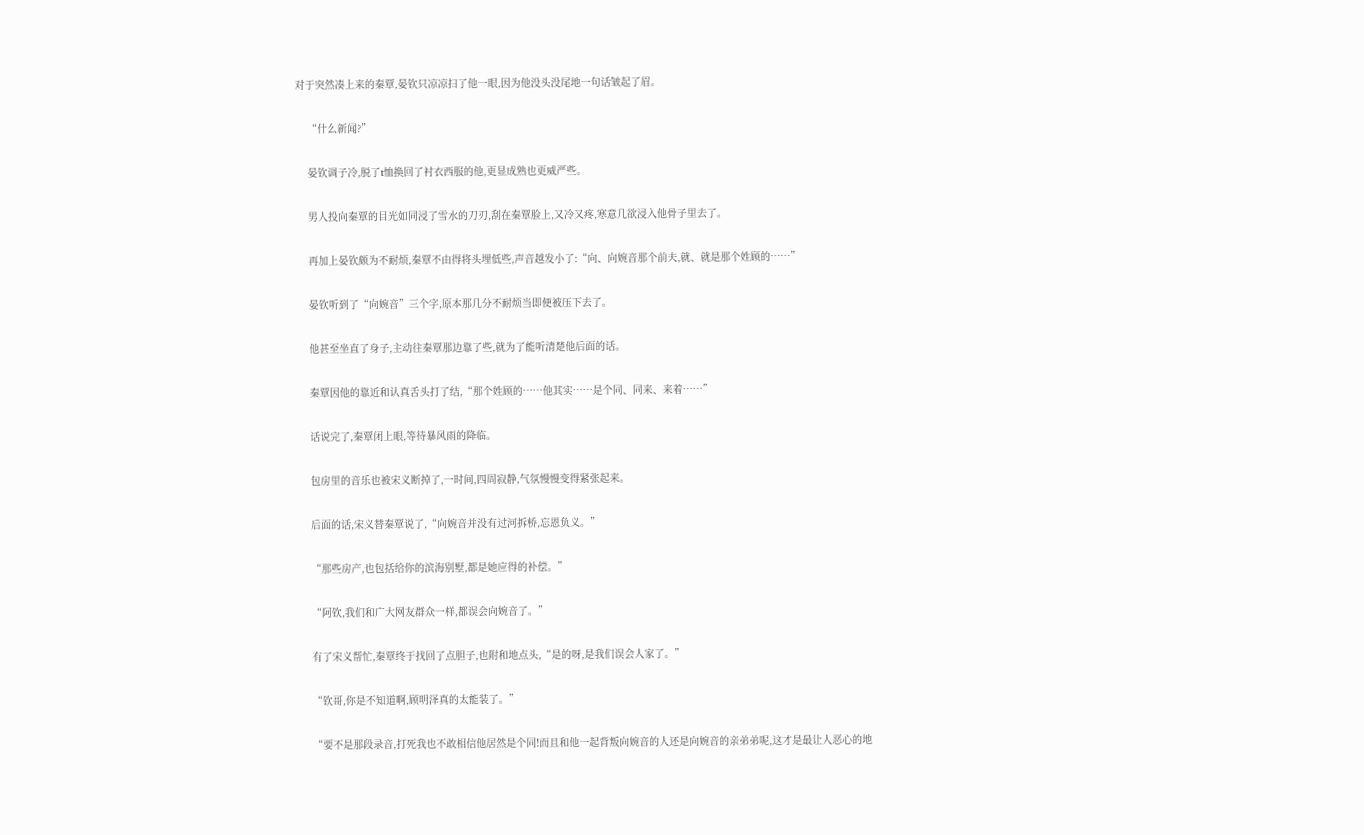对于突然凑上来的秦覃,晏钦只凉凉扫了他一眼,因为他没头没尾地一句话皱起了眉。

    “什么新闻?”

    晏钦调子冷,脱了t恤换回了衬衣西服的他,更显成熟也更威严些。

    男人投向秦覃的目光如同浸了雪水的刀刃,刮在秦覃脸上,又冷又疼,寒意几欲浸入他骨子里去了。

    再加上晏钦颇为不耐烦,秦覃不由得将头埋低些,声音越发小了:“向、向婉音那个前夫,就、就是那个姓顾的……”

    晏钦听到了“向婉音”三个字,原本那几分不耐烦当即便被压下去了。

    他甚至坐直了身子,主动往秦覃那边靠了些,就为了能听清楚他后面的话。

    秦覃因他的靠近和认真舌头打了结,“那个姓顾的……他其实……是个同、同来、来着……”

    话说完了,秦覃闭上眼,等待暴风雨的降临。

    包房里的音乐也被宋义断掉了,一时间,四周寂静,气氛慢慢变得紧张起来。

    后面的话,宋义替秦覃说了,“向婉音并没有过河拆桥,忘恩负义。”

    “那些房产,也包括给你的滨海别墅,都是她应得的补偿。”

    “阿钦,我们和广大网友群众一样,都误会向婉音了。”

    有了宋义帮忙,秦覃终于找回了点胆子,也附和地点头,“是的呀,是我们误会人家了。”

    “钦哥,你是不知道啊,顾明泽真的太能装了。”

    “要不是那段录音,打死我也不敢相信他居然是个同!而且和他一起背叛向婉音的人还是向婉音的亲弟弟呢,这才是最让人恶心的地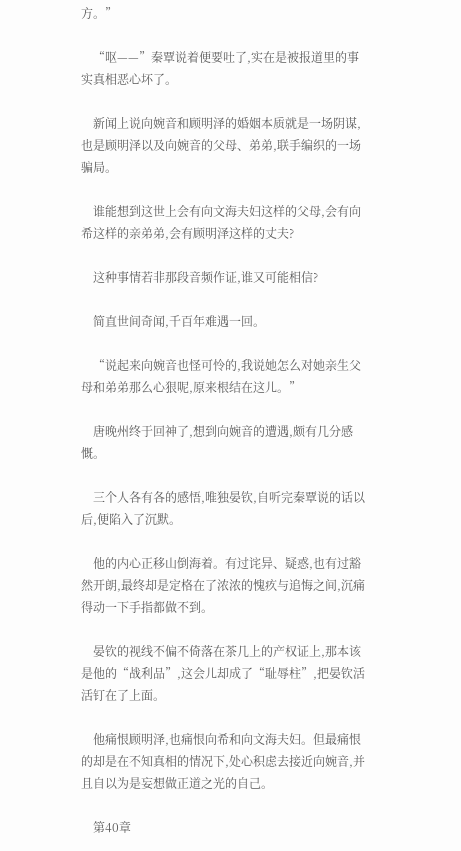方。”

    “呕——”秦覃说着便要吐了,实在是被报道里的事实真相恶心坏了。

    新闻上说向婉音和顾明泽的婚姻本质就是一场阴谋,也是顾明泽以及向婉音的父母、弟弟,联手编织的一场骗局。

    谁能想到这世上会有向文海夫妇这样的父母,会有向希这样的亲弟弟,会有顾明泽这样的丈夫?

    这种事情若非那段音频作证,谁又可能相信?

    简直世间奇闻,千百年难遇一回。

    “说起来向婉音也怪可怜的,我说她怎么对她亲生父母和弟弟那么心狠呢,原来根结在这儿。”

    唐晚州终于回神了,想到向婉音的遭遇,颇有几分感慨。

    三个人各有各的感悟,唯独晏钦,自听完秦覃说的话以后,便陷入了沉默。

    他的内心正移山倒海着。有过诧异、疑惑,也有过豁然开朗,最终却是定格在了浓浓的愧疚与追悔之间,沉痛得动一下手指都做不到。

    晏钦的视线不偏不倚落在茶几上的产权证上,那本该是他的“战利品”,这会儿却成了“耻辱柱”,把晏钦活活钉在了上面。

    他痛恨顾明泽,也痛恨向希和向文海夫妇。但最痛恨的却是在不知真相的情况下,处心积虑去接近向婉音,并且自以为是妄想做正道之光的自己。

    第40章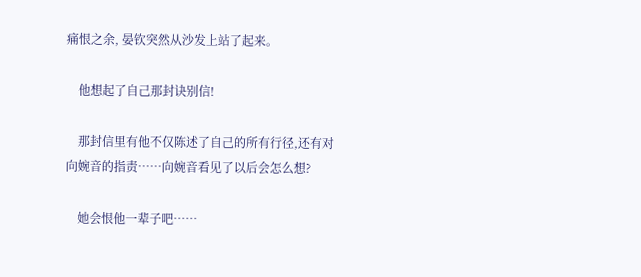痛恨之余, 晏钦突然从沙发上站了起来。

    他想起了自己那封诀别信!

    那封信里有他不仅陈述了自己的所有行径,还有对向婉音的指责……向婉音看见了以后会怎么想?

    她会恨他一辈子吧……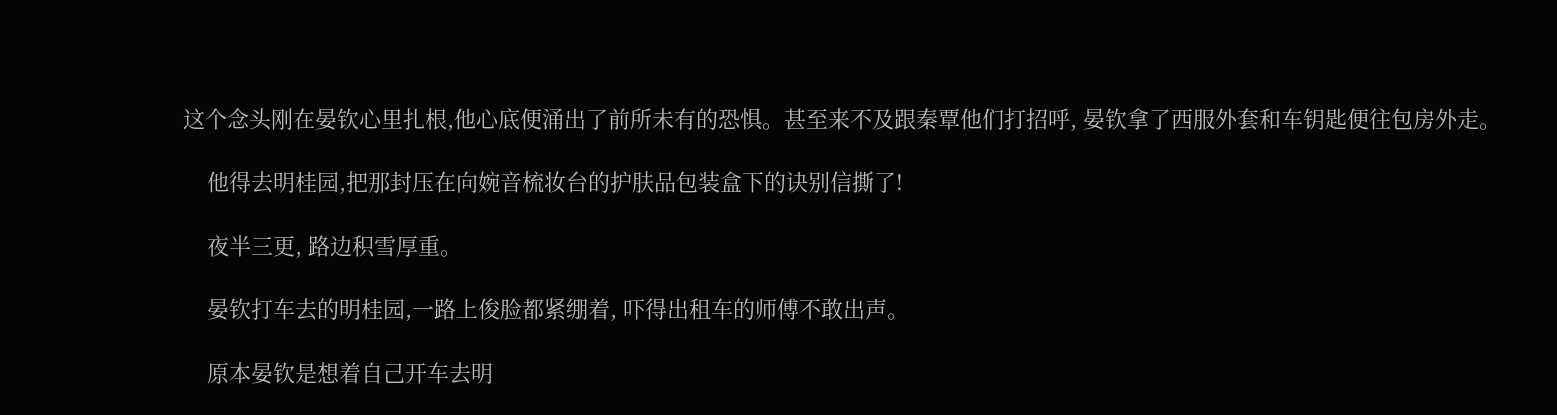这个念头刚在晏钦心里扎根,他心底便涌出了前所未有的恐惧。甚至来不及跟秦覃他们打招呼, 晏钦拿了西服外套和车钥匙便往包房外走。

    他得去明桂园,把那封压在向婉音梳妆台的护肤品包装盒下的诀别信撕了!

    夜半三更, 路边积雪厚重。

    晏钦打车去的明桂园,一路上俊脸都紧绷着, 吓得出租车的师傅不敢出声。

    原本晏钦是想着自己开车去明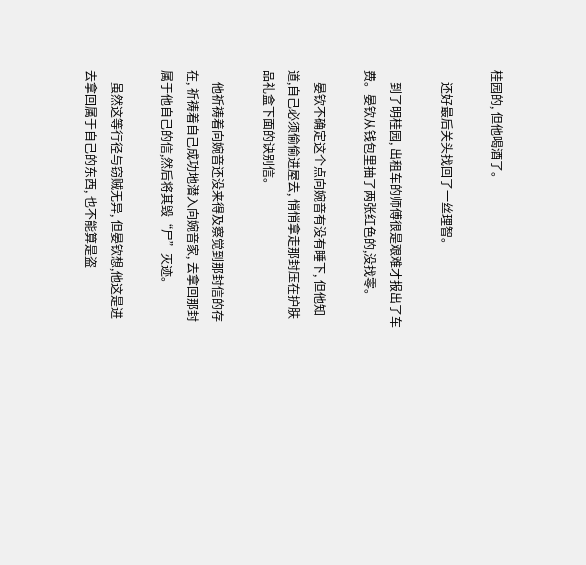桂园的, 但他喝酒了。

    还好最后关头找回了一丝理智。

    到了明桂园, 出租车的师傅很是艰难才报出了车费。晏钦从钱包里抽了两张红色的,没找零。

    晏钦不确定这个点向婉音有没有睡下, 但他知道,自己必须偷偷进屋去, 悄悄拿走那封压在护肤品礼盒下面的诀别信。

    他祈祷着向婉音还没来得及察觉到那封信的存在, 祈祷着自己成功地潜入向婉音家, 去拿回那封属于他自己的信,然后将其毁“尸”灭迹。

    虽然这等行径与窃贼无异, 但晏钦想,他这是进去拿回属于自己的东西, 也不能算是盗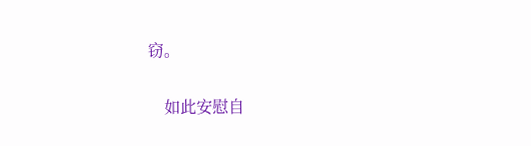窃。

    如此安慰自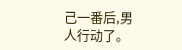己一番后,男人行动了。